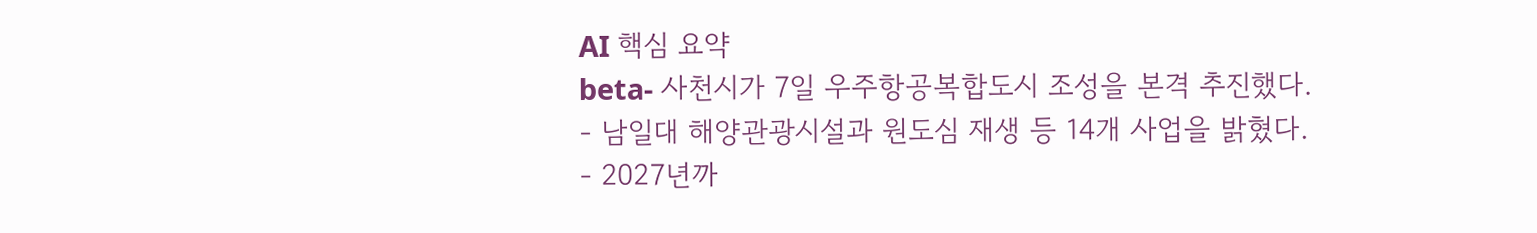AI 핵심 요약
beta- 사천시가 7일 우주항공복합도시 조성을 본격 추진했다.
- 남일대 해양관광시설과 원도심 재생 등 14개 사업을 밝혔다.
- 2027년까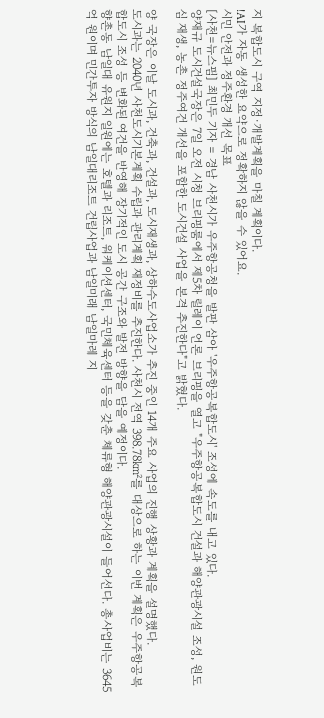지 복합도시 구역 지정·개발계획을 마칠 계획이다.
!AI가 자동 생성한 요약으로 정확하지 않을 수 있어요.
시민 안전과 정주환경 개선 목표
[사천=뉴스핌] 최민두 기자 = 경남 사천시가 우주항공청을 발판 삼아 '우주항공복합도시' 조성에 속도를 내고 있다.
양재규 도시건설국장은 7일 오전 시청 브리핑룸에서 제5차 릴레이 언론 브리핑을 열고 "우주항공복합도시 건설과 해양관광시설 조성, 원도심 재생, 농촌 정주여건 개선을 포함한 도시건설 사업을 본격 추진한다"고 밝혔다.

양 국장은 이날 도시과, 건축과, 건설과, 도시재생과, 상하수도사업소가 추진 중인 14개 주요 사업의 진행 상황과 계획을 설명했다.
도시과는 2040년 사천도시기본계획 수립과 관리계획 재정비를 추진한다. 사천시 전역 398.78㎢를 대상으로 하는 이번 계획은 우주항공복합도시 조성 등 변화된 여건을 반영해 장기적인 도시 공간 구조와 발전 방향을 담을 예정이다.
향촌동 남일대 유원지 일원에는 호텔과 리조트, 워케이션센터, 국민체육센터 등을 갖춘 체류형 해양관광시설이 들어선다. 총사업비는 3645억 원이며 민간투자 방식의 남일대리조트 건립사업과 남일미래 남일마레 지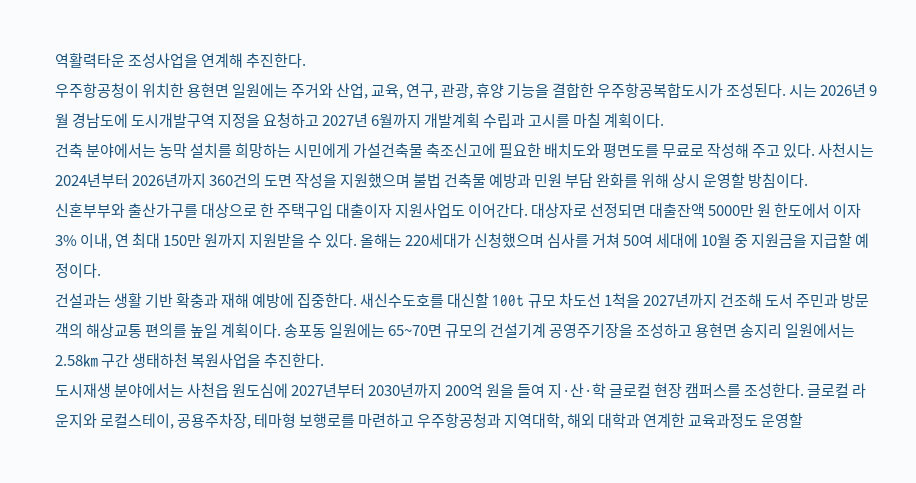역활력타운 조성사업을 연계해 추진한다.
우주항공청이 위치한 용현면 일원에는 주거와 산업, 교육, 연구, 관광, 휴양 기능을 결합한 우주항공복합도시가 조성된다. 시는 2026년 9월 경남도에 도시개발구역 지정을 요청하고 2027년 6월까지 개발계획 수립과 고시를 마칠 계획이다.
건축 분야에서는 농막 설치를 희망하는 시민에게 가설건축물 축조신고에 필요한 배치도와 평면도를 무료로 작성해 주고 있다. 사천시는 2024년부터 2026년까지 360건의 도면 작성을 지원했으며 불법 건축물 예방과 민원 부담 완화를 위해 상시 운영할 방침이다.
신혼부부와 출산가구를 대상으로 한 주택구입 대출이자 지원사업도 이어간다. 대상자로 선정되면 대출잔액 5000만 원 한도에서 이자 3% 이내, 연 최대 150만 원까지 지원받을 수 있다. 올해는 220세대가 신청했으며 심사를 거쳐 50여 세대에 10월 중 지원금을 지급할 예정이다.
건설과는 생활 기반 확충과 재해 예방에 집중한다. 새신수도호를 대신할 100t 규모 차도선 1척을 2027년까지 건조해 도서 주민과 방문객의 해상교통 편의를 높일 계획이다. 송포동 일원에는 65~70면 규모의 건설기계 공영주기장을 조성하고 용현면 송지리 일원에서는 2.58㎞ 구간 생태하천 복원사업을 추진한다.
도시재생 분야에서는 사천읍 원도심에 2027년부터 2030년까지 200억 원을 들여 지·산·학 글로컬 현장 캠퍼스를 조성한다. 글로컬 라운지와 로컬스테이, 공용주차장, 테마형 보행로를 마련하고 우주항공청과 지역대학, 해외 대학과 연계한 교육과정도 운영할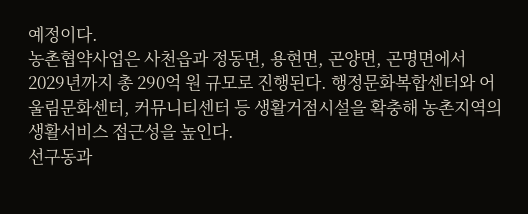예정이다.
농촌협약사업은 사천읍과 정동면, 용현면, 곤양면, 곤명면에서 2029년까지 총 290억 원 규모로 진행된다. 행정문화복합센터와 어울림문화센터, 커뮤니티센터 등 생활거점시설을 확충해 농촌지역의 생활서비스 접근성을 높인다.
선구동과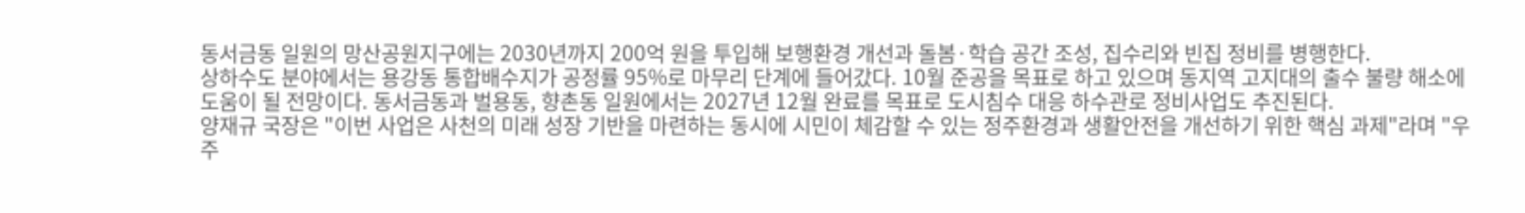동서금동 일원의 망산공원지구에는 2030년까지 200억 원을 투입해 보행환경 개선과 돌봄·학습 공간 조성, 집수리와 빈집 정비를 병행한다.
상하수도 분야에서는 용강동 통합배수지가 공정률 95%로 마무리 단계에 들어갔다. 10월 준공을 목표로 하고 있으며 동지역 고지대의 출수 불량 해소에 도움이 될 전망이다. 동서금동과 벌용동, 향촌동 일원에서는 2027년 12월 완료를 목표로 도시침수 대응 하수관로 정비사업도 추진된다.
양재규 국장은 "이번 사업은 사천의 미래 성장 기반을 마련하는 동시에 시민이 체감할 수 있는 정주환경과 생활안전을 개선하기 위한 핵심 과제"라며 "우주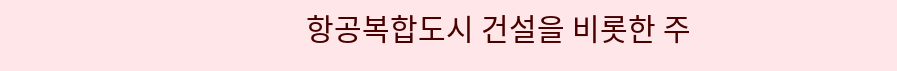항공복합도시 건설을 비롯한 주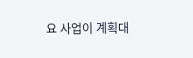요 사업이 계획대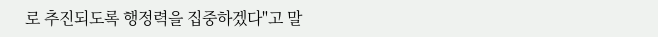로 추진되도록 행정력을 집중하겠다"고 말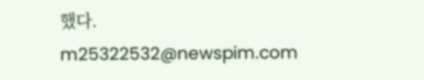했다.
m25322532@newspim.com